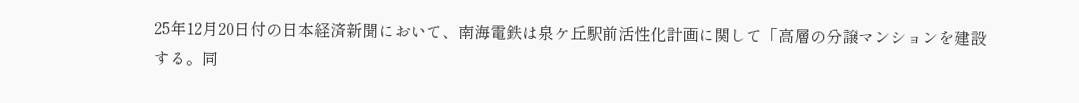25年12月20日付の日本経済新聞において、南海電鉄は泉ケ丘駅前活性化計画に関して「高層の分譲マンションを建設する。同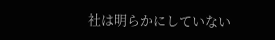社は明らかにしていない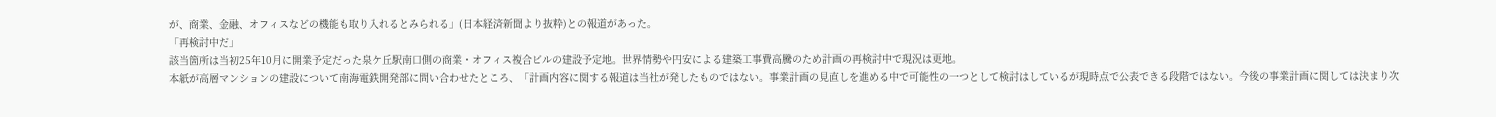が、商業、金融、オフィスなどの機能も取り入れるとみられる」(日本経済新聞より抜粋)との報道があった。
「再検討中だ」
該当箇所は当初25年10月に開業予定だった泉ケ丘駅南口側の商業・オフィス複合ビルの建設予定地。世界情勢や円安による建築工事費高騰のため計画の再検討中で現況は更地。
本紙が高層マンションの建設について南海電鉄開発部に問い合わせたところ、「計画内容に関する報道は当社が発したものではない。事業計画の見直しを進める中で可能性の一つとして検討はしているが現時点で公表できる段階ではない。今後の事業計画に関しては決まり次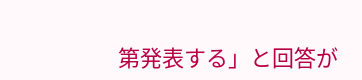第発表する」と回答が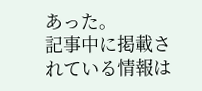あった。
記事中に掲載されている情報は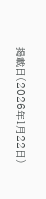掲載日(2026年1月22日)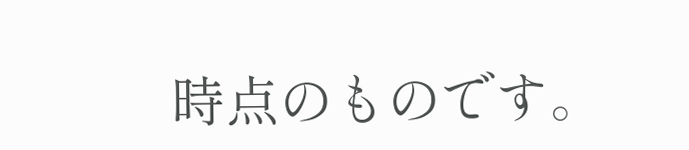時点のものです。